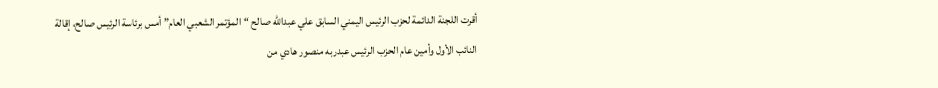أقرت اللجنة الدائمة لحزب الرئيس اليمني السابق علي عبدالله صالح “المؤتمر الشعبي العام” أمس برئاسة الرئيس صالح، إقالة النائب الأول وأمين عام الحزب الرئيس عبدربه منصور هادي من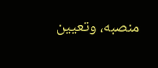منصبه، وتعيين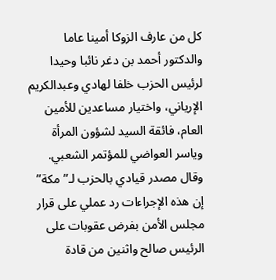كل من عارف الزوكا أمينا عاما والدكتور أحمد بن دغر نائبا وحيدا لرئيس الحزب خلفا لهادي وعبدالكريم الإرياني، واختيار مساعدين للأمين العام، فائقة السيد لشؤون المرأة وياسر العواضي للمؤتمر الشعبي.
وقال مصدر قيادي بالحزب لـ”مكة” إن هذه الإجراءات رد عملي على قرار مجلس الأمن بفرض عقوبات على الرئيس صالح واثنين من قادة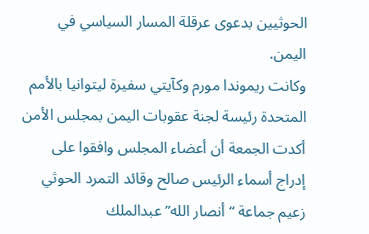الحوثيين بدعوى عرقلة المسار السياسي في اليمن.
وكانت ريموندا مورم وكآيتي سفيرة ليتوانيا بالأمم المتحدة رئيسة لجنة عقوبات اليمن بمجلس الأمن أكدت الجمعة أن أعضاء المجلس وافقوا على إدراج أسماء الرئيس صالح وقائد التمرد الحوثي زعيم جماعة “أنصار الله” عبدالملك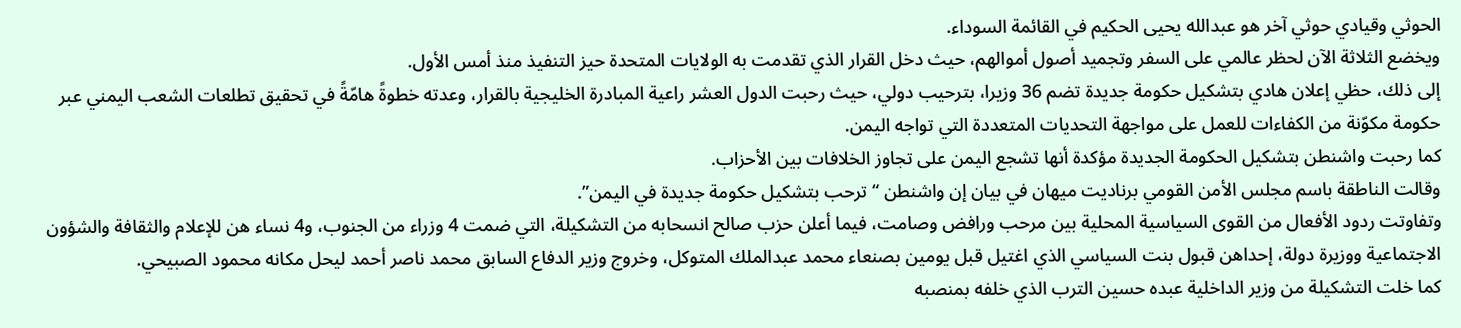الحوثي وقيادي حوثي آخر هو عبدالله يحيى الحكيم في القائمة السوداء.
ويخضع الثلاثة الآن لحظر عالمي على السفر وتجميد أصول أموالهم، حيث دخل القرار الذي تقدمت به الولايات المتحدة حيز التنفيذ منذ أمس الأول.
إلى ذلك، حظي إعلان هادي بتشكيل حكومة جديدة تضم 36 وزيرا، بترحيب دولي، حيث رحبت الدول العشر راعية المبادرة الخليجية بالقرار، وعدته خطوةً هامّةً في تحقيق تطلعات الشعب اليمني عبر حكومة مكوّنة من الكفاءات للعمل على مواجهة التحديات المتعددة التي تواجه اليمن.
كما رحبت واشنطن بتشكيل الحكومة الجديدة مؤكدة أنها تشجع اليمن على تجاوز الخلافات بين الأحزاب.
وقالت الناطقة باسم مجلس الأمن القومي برناديت ميهان في بيان إن واشنطن “ترحب بتشكيل حكومة جديدة في اليمن”.
وتفاوتت ردود الأفعال من القوى السياسية المحلية بين مرحب ورافض وصامت، فيما أعلن حزب صالح انسحابه من التشكيلة، التي ضمت 4 وزراء من الجنوب، و4 نساء هن للإعلام والثقافة والشؤون الاجتماعية ووزيرة دولة، إحداهن قبول بنت السياسي الذي اغتيل قبل يومين بصنعاء محمد عبدالملك المتوكل، وخروج وزير الدفاع السابق محمد ناصر أحمد ليحل مكانه محمود الصبيحي.
كما خلت التشكيلة من وزير الداخلية عبده حسين الترب الذي خلفه بمنصبه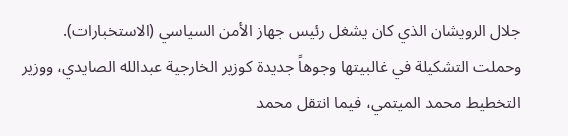جلال الرويشان الذي كان يشغل رئيس جهاز الأمن السياسي (الاستخبارات).
وحملت التشكيلة في غالبيتها وجوهاً جديدة كوزير الخارجية عبدالله الصايدي، ووزير التخطيط محمد الميتمي، فيما انتقل محمد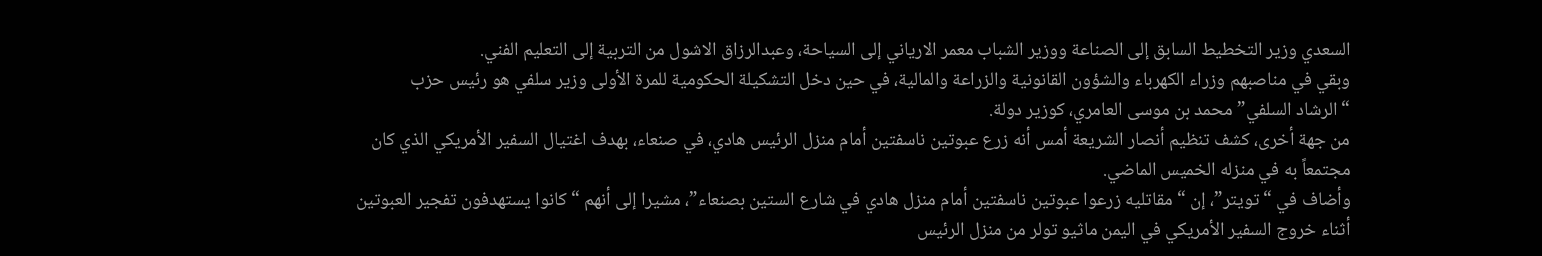السعدي وزير التخطيط السابق إلى الصناعة ووزير الشباب معمر الارياني إلى السياحة، وعبدالرزاق الاشول من التربية إلى التعليم الفني.
وبقي في مناصبهم وزراء الكهرباء والشؤون القانونية والزراعة والمالية، في حين دخل التشكيلة الحكومية للمرة الأولى وزير سلفي هو رئيس حزب “الرشاد السلفي” محمد بن موسى العامري، كوزير دولة.
من جهة أخرى، كشف تنظيم أنصار الشريعة أمس أنه زرع عبوتين ناسفتين أمام منزل الرئيس هادي، في صنعاء، بهدف اغتيال السفير الأمريكي الذي كان مجتمعاً به في منزله الخميس الماضي.
وأضاف في “تويتر”، إن “مقاتليه زرعوا عبوتين ناسفتين أمام منزل هادي في شارع الستين بصنعاء”، مشيرا إلى أنهم “كانوا يستهدفون تفجير العبوتين أثناء خروج السفير الأمريكي في اليمن ماثيو تولر من منزل الرئيس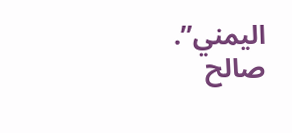اليمني”.
صالح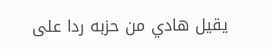يقيل هادي من حزبه ردا على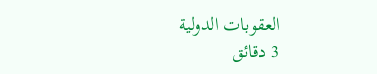العقوبات الدولية
3 دقائق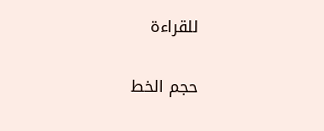للقراءة

حجم الخط